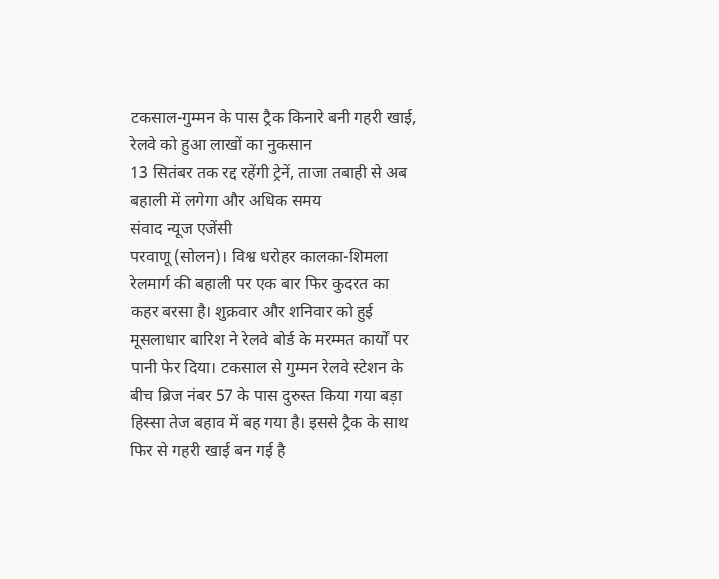टकसाल-गुम्मन के पास ट्रैक किनारे बनी गहरी खाई, रेलवे को हुआ लाखों का नुकसान
13 सितंबर तक रद्द रहेंगी ट्रेनें, ताजा तबाही से अब बहाली में लगेगा और अधिक समय
संवाद न्यूज एजेंसी
परवाणू (सोलन)। विश्व धरोहर कालका-शिमला रेलमार्ग की बहाली पर एक बार फिर कुदरत का कहर बरसा है। शुक्रवार और शनिवार को हुई मूसलाधार बारिश ने रेलवे बोर्ड के मरम्मत कार्यों पर पानी फेर दिया। टकसाल से गुम्मन रेलवे स्टेशन के बीच ब्रिज नंबर 57 के पास दुरुस्त किया गया बड़ा हिस्सा तेज बहाव में बह गया है। इससे ट्रैक के साथ फिर से गहरी खाई बन गई है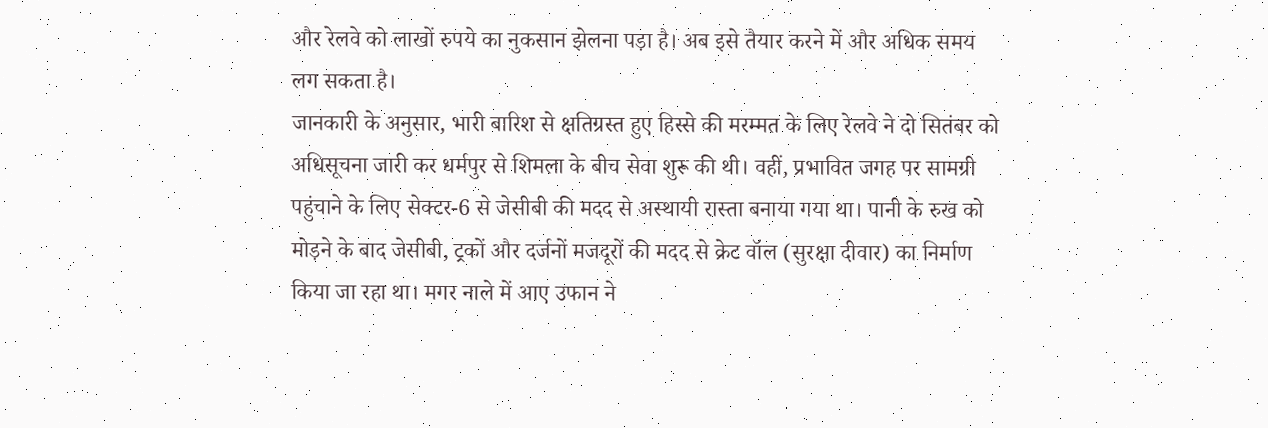और रेलवे को लाखों रुपये का नुकसान झेलना पड़ा है। अब इसे तैयार करने में और अधिक समय लग सकता है।
जानकारी के अनुसार, भारी बारिश से क्षतिग्रस्त हुए हिस्से की मरम्मत के लिए रेलवे ने दो सितंबर को अधिसूचना जारी कर धर्मपुर से शिमला के बीच सेवा शुरू की थी। वहीं, प्रभावित जगह पर सामग्री पहुंचाने के लिए सेक्टर-6 से जेसीबी की मदद से अस्थायी रास्ता बनाया गया था। पानी के रुख को मोड़ने के बाद जेसीबी, ट्रकों और दर्जनों मजदूरों की मदद से क्रेट वॉल (सुरक्षा दीवार) का निर्माण किया जा रहा था। मगर नाले में आए उफान ने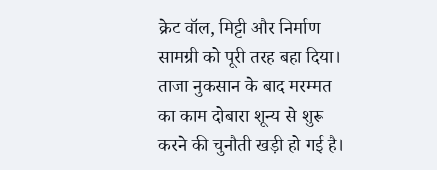क्रेट वॉल, मिट्टी और निर्माण सामग्री को पूरी तरह बहा दिया।
ताजा नुकसान के बाद मरम्मत का काम दोबारा शून्य से शुरू करने की चुनौती खड़ी हो गई है।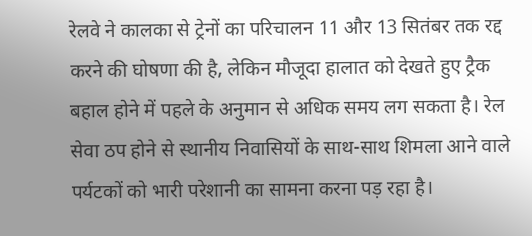रेलवे ने कालका से ट्रेनों का परिचालन 11 और 13 सितंबर तक रद्द करने की घोषणा की है, लेकिन मौजूदा हालात को देखते हुए ट्रैक बहाल होने में पहले के अनुमान से अधिक समय लग सकता है। रेल सेवा ठप होने से स्थानीय निवासियों के साथ-साथ शिमला आने वाले पर्यटकों को भारी परेशानी का सामना करना पड़ रहा है।